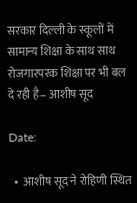सरकार दिल्ली के स्कूलों में सामान्य शिक्षा के साथ साथ रोजगारपरक शिक्षा पर भी बल दे रही है– आशीष सूद

Date:

  •  आशीष सूद ने रोहिणी स्थित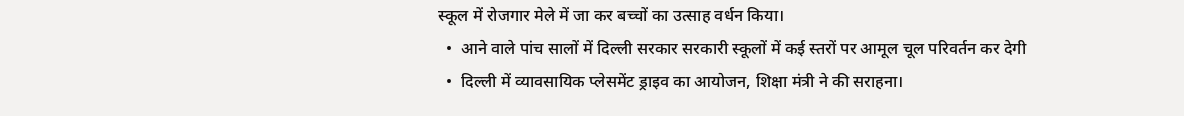स्कूल में रोजगार मेले में जा कर बच्चों का उत्साह वर्धन किया।
  •  आने वाले पांच सालों में दिल्ली सरकार सरकारी स्कूलों में कई स्तरों पर आमूल चूल परिवर्तन कर देगी
  •  दिल्ली में व्यावसायिक प्लेसमेंट ड्राइव का आयोजन, शिक्षा मंत्री ने की सराहना।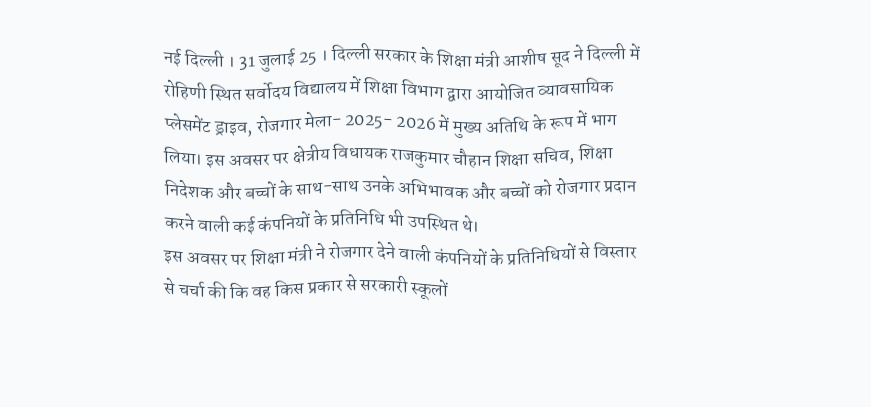नई दिल्ली । 31 जुलाई 25 । दिल्ली सरकार के शिक्षा मंत्री आशीष सूद ने दिल्ली में रोहिणी स्थित सर्वोदय विद्यालय में शिक्षा विभाग द्वारा आयोजित व्यावसायिक प्लेसमेंट ड्राइव, रोजगार मेला- 2025- 2026 में मुख्य अतिथि के रूप में भाग लिया। इस अवसर पर क्षेत्रीय विधायक राजकुमार चौहान शिक्षा सचिव, शिक्षा निदेशक और बच्चों के साथ-साथ उनके अभिभावक और बच्चों को रोजगार प्रदान करने वाली कई कंपनियों के प्रतिनिधि भी उपस्थित थे।
इस अवसर पर शिक्षा मंत्री ने रोजगार देने वाली कंपनियों के प्रतिनिधियों से विस्तार से चर्चा की कि वह किस प्रकार से सरकारी स्कूलों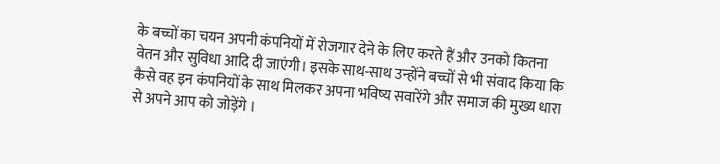के बच्चों का चयन अपनी कंपनियों में रोजगार देने के लिए करते हैं और उनको कितना वेतन और सुविधा आदि दी जाएंगी। इसके साथ-साथ उन्होंने बच्चों से भी संवाद किया कि कैसे वह इन कंपनियों के साथ मिलकर अपना भविष्य सवारेंगे और समाज की मुख्य धारा से अपने आप को जोड़ेंगे ।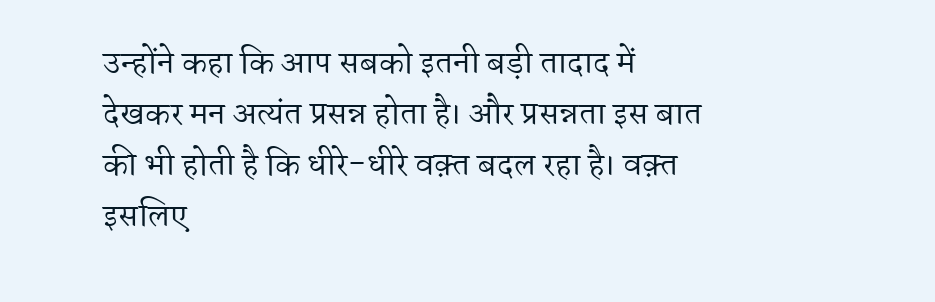उन्होंने कहा कि आप सबको इतनी बड़ी तादाद में देखकर मन अत्यंत प्रसन्न होता है। और प्रसन्नता इस बात की भी होती है कि धीरे-धीरे वक़्त बदल रहा है। वक़्त इसलिए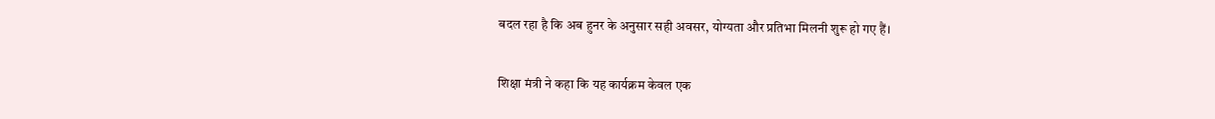बदल रहा है कि अब हुनर के अनुसार सही अवसर, योग्यता और प्रतिभा मिलनी शुरू हो गए हैं।

शिक्षा मंत्री ने कहा कि यह कार्यक्रम केवल एक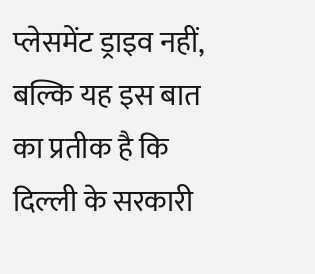प्लेसमेंट ड्राइव नहीं, बल्कि यह इस बात का प्रतीक है कि दिल्ली के सरकारी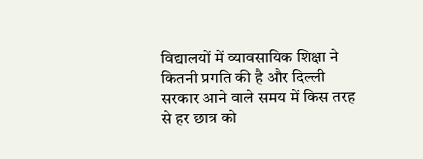विद्यालयों में व्यावसायिक शिक्षा ने कितनी प्रगति की है और दिल्ली सरकार आने वाले समय में किस तरह से हर छात्र को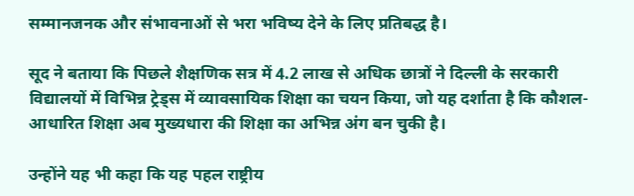सम्मानजनक और संभावनाओं से भरा भविष्य देने के लिए प्रतिबद्ध है।

सूद ने बताया कि पिछले शैक्षणिक सत्र में 4.2 लाख से अधिक छात्रों ने दिल्ली के सरकारी विद्यालयों में विभिन्न ट्रेड्स में व्यावसायिक शिक्षा का चयन किया, जो यह दर्शाता है कि कौशल-आधारित शिक्षा अब मुख्यधारा की शिक्षा का अभिन्न अंग बन चुकी है।

उन्होंने यह भी कहा कि यह पहल राष्ट्रीय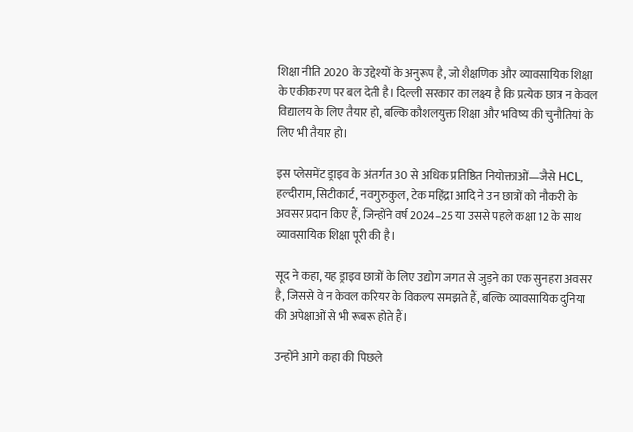शिक्षा नीति 2020 के उद्देश्यों के अनुरूप है, जो शैक्षणिक और व्यावसायिक शिक्षा के एकीकरण पर बल देती है। दिल्ली सरकार का लक्ष्य है कि प्रत्येक छात्र न केवल विद्यालय के लिए तैयार हो, बल्कि कौशलयुक्त शिक्षा और भविष्य की चुनौतियां के लिए भी तैयार हो।

इस प्लेसमेंट ड्राइव के अंतर्गत 30 से अधिक प्रतिष्ठित नियोक्ताओं—जैसे HCL, हल्दीराम, सिटीकार्ट, नवगुरुकुल, टेक महिंद्रा आदि ने उन छात्रों को नौकरी के अवसर प्रदान किए हैं, जिन्होंने वर्ष 2024–25 या उससे पहले कक्षा 12 के साथ व्यावसायिक शिक्षा पूरी की है।

सूद ने कहा, यह ड्राइव छात्रों के लिए उद्योग जगत से जुड़ने का एक सुनहरा अवसर है, जिससे वे न केवल करियर के विकल्प समझते हैं, बल्कि व्यावसायिक दुनिया की अपेक्षाओं से भी रूबरू होते हैं।

उन्होंने आगे कहा की पिछले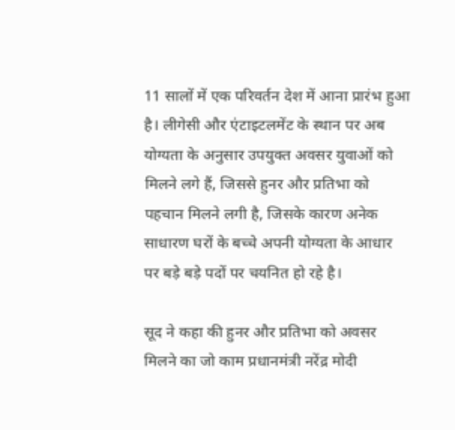11 सालों में एक परिवर्तन देश में आना प्रारंभ हुआ है। लीगेसी और एंटाइटलमेंट के स्थान पर अब योग्यता के अनुसार उपयुक्त अवसर युवाओं को मिलने लगे हैं, जिससे हुनर और प्रतिभा को पहचान मिलने लगी है, जिसके कारण अनेक साधारण घरों के बच्चे अपनी योग्यता के आधार पर बड़े बड़े पदों पर चयनित हो रहे है।

सूद ने कहा की हुनर और प्रतिभा को अवसर मिलने का जो काम प्रधानमंत्री नरेंद्र मोदी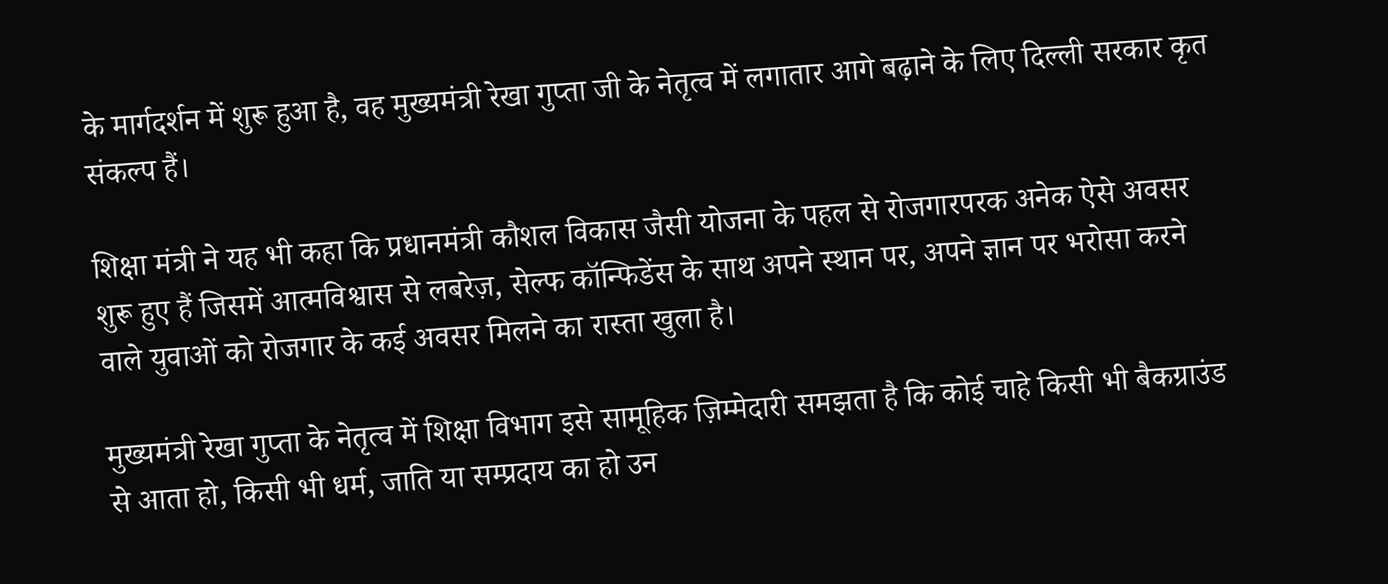के मार्गदर्शन में शुरू हुआ है, वह मुख्यमंत्री रेखा गुप्ता जी के नेतृत्व में लगातार आगे बढ़ाने के लिए दिल्ली सरकार कृत संकल्प हैं।

शिक्षा मंत्री ने यह भी कहा कि प्रधानमंत्री कौशल विकास जैसी योजना के पहल से रोजगारपरक अनेक ऐसे अवसर शुरू हुए हैं जिसमें आत्मविश्वास से लबरेज़, सेल्फ कॉन्फिडेंस के साथ अपने स्थान पर, अपने ज्ञान पर भरोसा करने वाले युवाओं को रोजगार के कई अवसर मिलने का रास्ता खुला है।

मुख्यमंत्री रेखा गुप्ता के नेतृत्व में शिक्षा विभाग इसे सामूहिक ज़िम्मेदारी समझता है कि कोई चाहे किसी भी बैकग्राउंड से आता हो, किसी भी धर्म, जाति या सम्प्रदाय का हो उन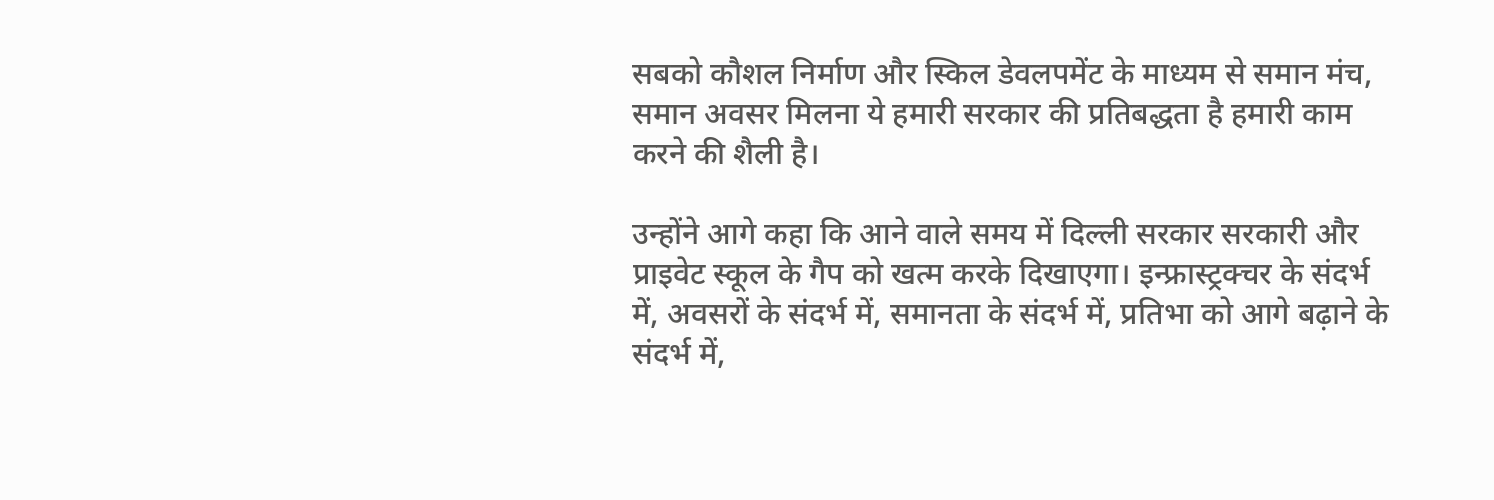सबको कौशल निर्माण और स्किल डेवलपमेंट के माध्यम से समान मंच, समान अवसर मिलना ये हमारी सरकार की प्रतिबद्धता है हमारी काम करने की शैली है।

उन्होंने आगे कहा कि आने वाले समय में दिल्ली सरकार सरकारी और प्राइवेट स्कूल के गैप को खत्म करके दिखाएगा। इन्फ्रास्ट्रक्चर के संदर्भ में, अवसरों के संदर्भ में, समानता के संदर्भ में, प्रतिभा को आगे बढ़ाने के संदर्भ में,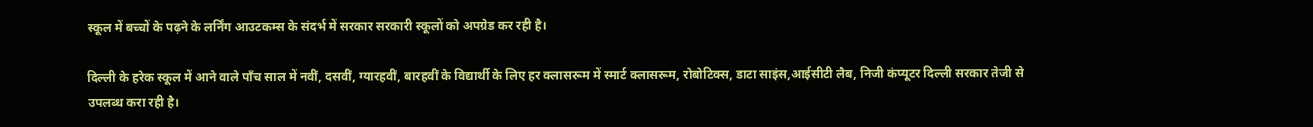स्कूल में बच्चों के पढ़ने के लर्निंग आउटकम्स के संदर्भ में सरकार सरकारी स्कूलों को अपग्रेड कर रही है।

दिल्ली के हरेक स्कूल में आने वाले पाँच साल में नवीं, दसवीं, ग्यारहवीं, बारहवीं के विद्यार्थी के लिए हर क्लासरूम में स्मार्ट क्लासरूम, रोबोटिक्स, डाटा साइंस,आईसीटी लैब, निजी कंप्यूटर दिल्ली सरकार तेजी से उपलब्ध करा रही है।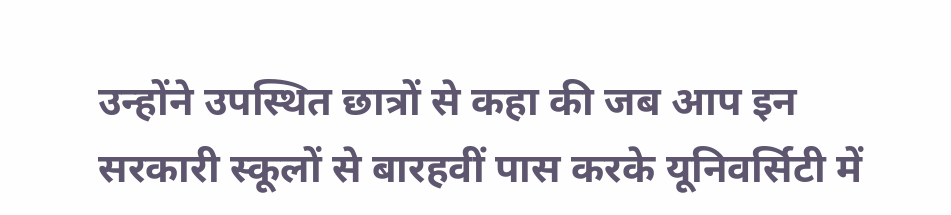उन्होंने उपस्थित छात्रों से कहा की जब आप इन सरकारी स्कूलों से बारहवीं पास करके यूनिवर्सिटी में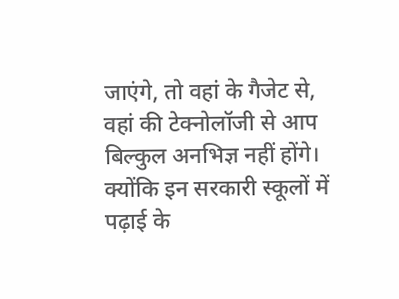जाएंगे, तो वहां के गैजेट से, वहां की टेक्नोलॉजी से आप बिल्कुल अनभिज्ञ नहीं होंगे। क्योंकि इन सरकारी स्कूलों में पढ़ाई के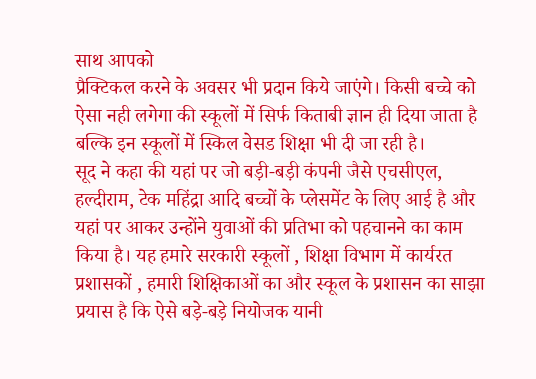साथ आपको
प्रैक्टिकल करने के अवसर भी प्रदान किये जाएंगे। किसी बच्चे को ऐसा नही लगेगा की स्कूलों में सिर्फ किताबी ज्ञान ही दिया जाता है बल्कि इन स्कूलों में स्किल वेसड शिक्षा भी दी जा रही है।
सूद ने कहा की यहां पर जो बड़ी-बड़ी कंपनी जैसे एचसीएल, हल्दीराम, टेक महिंद्रा आदि बच्चों के प्लेसमेंट के लिए आई है और यहां पर आकर उन्होंने युवाओं की प्रतिभा को पहचानने का काम किया है। यह हमारे सरकारी स्कूलों , शिक्षा विभाग में कार्यरत प्रशासकों , हमारी शिक्षिकाओं का और स्कूल के प्रशासन का साझा प्रयास है कि ऐसे बड़े-बड़े नियोजक यानी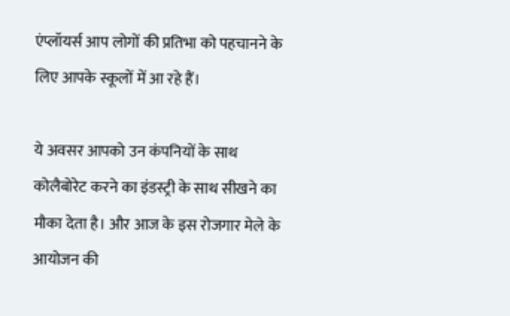एंप्लॉयर्स आप लोगों की प्रतिभा को पहचानने के लिए आपके स्कूलों में आ रहे हैं।

ये अवसर आपको उन कंपनियों के साथ कोलैबोरेट करने का इंडस्ट्री के साथ सीखने का मौका देता है। और आज के इस रोजगार मेले के आयोजन की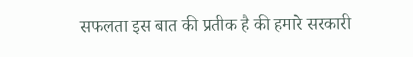सफलता इस बात की प्रतीक है की हमारे सरकारी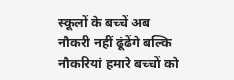स्कूलों के बच्चें अब
नौकरी नहीं ढूंढेंगे बल्कि नौकरियां हमारे बच्चों को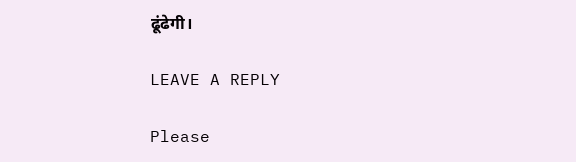ढूंढेगी।

LEAVE A REPLY

Please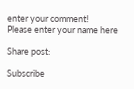enter your comment!
Please enter your name here

Share post:

Subscribe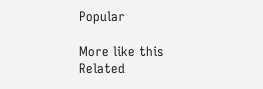Popular

More like this
Related